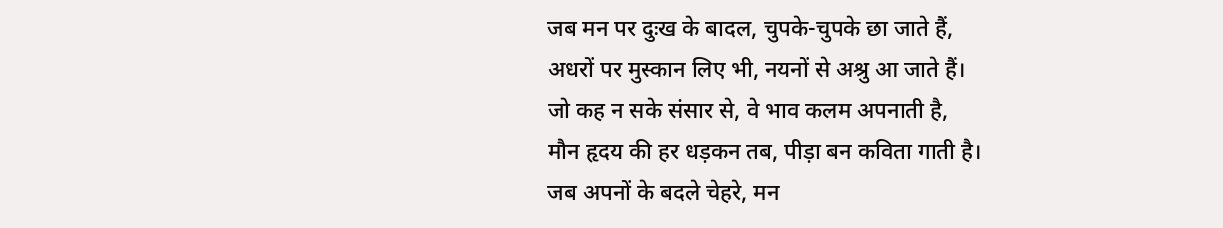जब मन पर दुःख के बादल, चुपके-चुपके छा जाते हैं,
अधरों पर मुस्कान लिए भी, नयनों से अश्रु आ जाते हैं।
जो कह न सके संसार से, वे भाव कलम अपनाती है,
मौन हृदय की हर धड़कन तब, पीड़ा बन कविता गाती है।
जब अपनों के बदले चेहरे, मन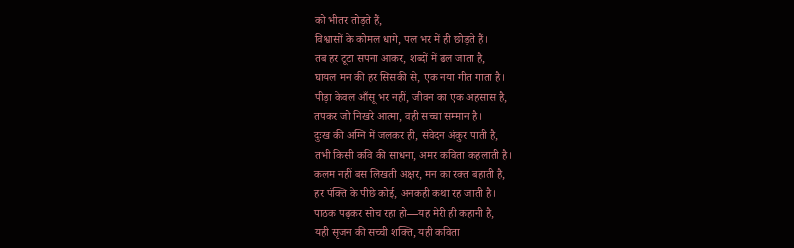को भीतर तोड़ते हैं,
विश्वासों के कोमल धागे, पल भर में ही छोड़ते हैं।
तब हर टूटा सपना आकर, शब्दों में ढल जाता है,
घायल मन की हर सिसकी से, एक नया गीत गाता है।
पीड़ा केवल आँसू भर नहीं, जीवन का एक अहसास है,
तपकर जो निखरे आत्मा, वही सच्चा सम्मान है।
दुःख की अग्नि में जलकर ही, संवेदन अंकुर पाती है,
तभी किसी कवि की साधना, अमर कविता कहलाती है।
कलम नहीं बस लिखती अक्षर, मन का रक्त बहाती है,
हर पंक्ति के पीछे कोई, अनकही कथा रह जाती है।
पाठक पढ़कर सोच रहा हो—यह मेरी ही कहानी है,
यही सृजन की सच्ची शक्ति, यही कविता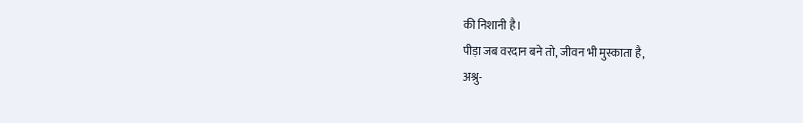की निशानी है।
पीड़ा जब वरदान बने तो, जीवन भी मुस्काता है,
अश्रु-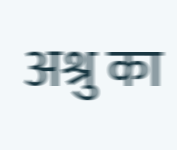अश्रु का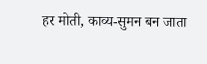हर मोती, काव्य-सुमन बन जाता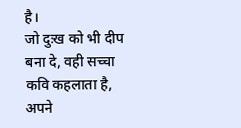है।
जो दुःख को भी दीप बना दे, वही सच्चा कवि कहलाता है,
अपने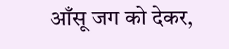आँसू जग को देकर,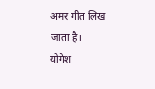अमर गीत लिख जाता है।
योगेश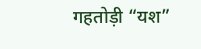गहतोड़ी “यश”